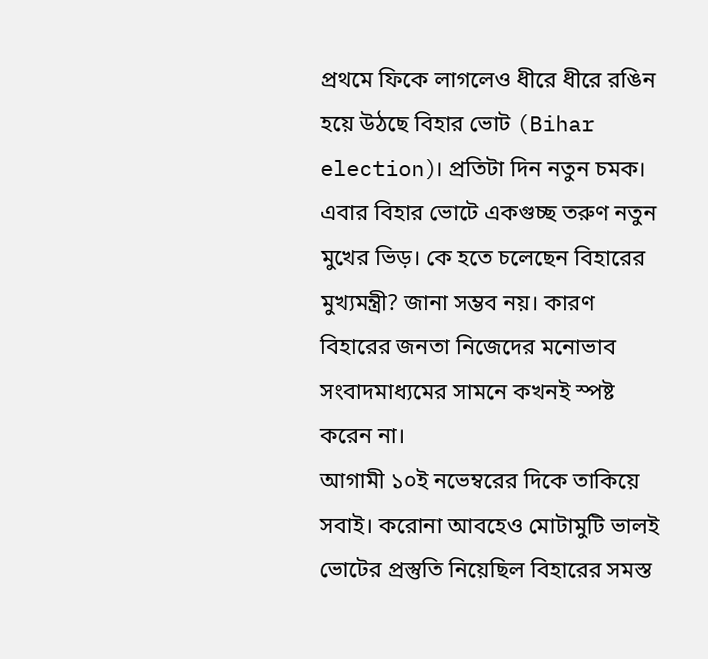প্রথমে ফিকে লাগলেও ধীরে ধীরে রঙিন হয়ে উঠছে বিহার ভোট (Bihar election)। প্রতিটা দিন নতুন চমক। এবার বিহার ভোটে একগুচ্ছ তরুণ নতুন মুখের ভিড়। কে হতে চলেছেন বিহারের মুখ্যমন্ত্রী? জানা সম্ভব নয়। কারণ বিহারের জনতা নিজেদের মনোভাব সংবাদমাধ্যমের সামনে কখনই স্পষ্ট করেন না।
আগামী ১০ই নভেম্বরের দিকে তাকিয়ে সবাই। করোনা আবহেও মোটামুটি ভালই ভোটের প্রস্তুতি নিয়েছিল বিহারের সমস্ত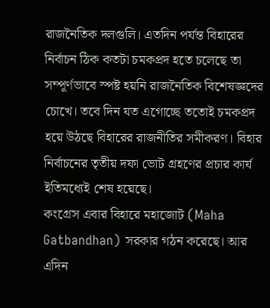রাজনৈতিক দলগুলি। এতদিন পর্যন্ত বিহারের নির্বাচন ঠিক কতটা চমকপ্রদ হতে চলেছে তা সম্পূর্ণভাবে স্পষ্ট হয়নি রাজনৈতিক বিশেষজ্ঞদের চোখে। তবে দিন যত এগোচ্ছে ততোই চমকপ্রদ হয়ে উঠছে বিহারের রাজনীতির সমীকরণ। বিহার নির্বাচনের তৃতীয় দফা ভোট গ্রহণের প্রচার কার্য ইতিমধ্যেই শেষ হয়েছে।
কংগ্রেস এবার বিহারে মহাজোট (Maha Gatbandhan) সরকার গঠন করেছে। আর এদিন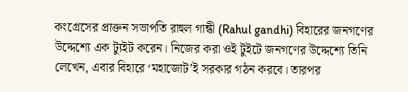কংগ্রেসের প্রাক্তন সভাপতি রাহুল গান্ধী (Rahul gandhi) বিহারের জনগণের উদ্দেশ্যে এক ট্যুইট করেন। নিজের করা ওই টুইটে জনগণের উদ্দেশ্যে তিনি লেখেন, এবার বিহারে ‘মহাজোট’ই সরকার গঠন করবে। তারপর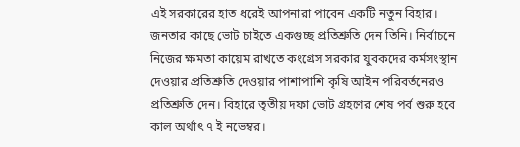এই সরকারের হাত ধরেই আপনারা পাবেন একটি নতুন বিহার।
জনতার কাছে ভোট চাইতে একগুচ্ছ প্রতিশ্রুতি দেন তিনি। নির্বাচনে নিজের ক্ষমতা কায়েম রাখতে কংগ্রেস সরকার যুবকদের কর্মসংস্থান দেওয়ার প্রতিশ্রুতি দেওয়ার পাশাপাশি কৃষি আইন পরিবর্তনেরও প্রতিশ্রুতি দেন। বিহারে তৃতীয় দফা ভোট গ্রহণের শেষ পর্ব শুরু হবে কাল অর্থাৎ ৭ ই নভেম্বর।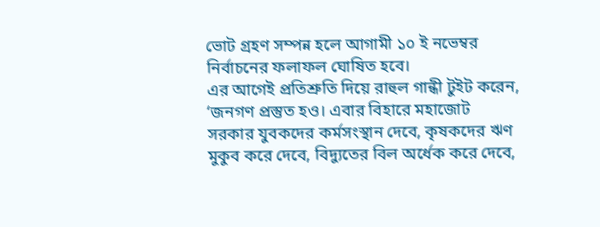ভোট গ্রহণ সম্পন্ন হলে আগামী ১০ ই নভেম্বর নির্বাচনের ফলাফল ঘোষিত হবে।
এর আগেই প্রতিশ্রুতি দিয়ে রাহুল গান্ধী টুইট করেন, ‘জনগণ প্রস্তুত হও। এবার বিহারে মহাজোট সরকার যুবকদের কর্মসংস্থান দেবে, কৃষকদের ঋণ মুকুব করে দেবে, বিদ্যুতের বিল অর্ধেক করে দেবে,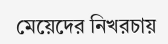মেয়েদের নিখরচায়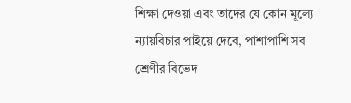শিক্ষা দেওয়া এবং তাদের যে কোন মূল্যে ন্যায়বিচার পাইয়ে দেবে, পাশাপাশি সব শ্রেণীর বিভেদ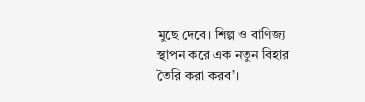মুছে দেবে। শিল্প ও বাণিজ্য স্থাপন করে এক নতুন বিহার তৈরি করা করব’।